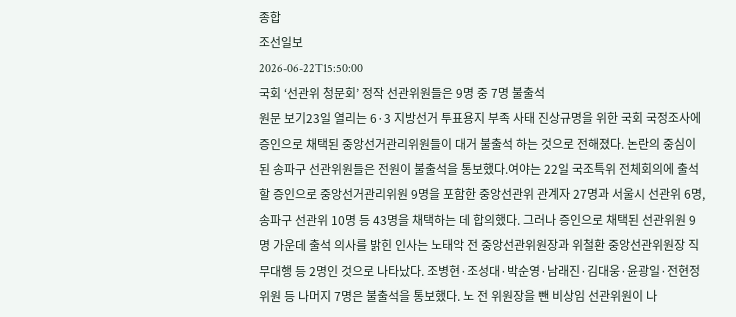종합
조선일보
2026-06-22T15:50:00
국회 ‘선관위 청문회’ 정작 선관위원들은 9명 중 7명 불출석
원문 보기23일 열리는 6·3 지방선거 투표용지 부족 사태 진상규명을 위한 국회 국정조사에 증인으로 채택된 중앙선거관리위원들이 대거 불출석 하는 것으로 전해졌다. 논란의 중심이 된 송파구 선관위원들은 전원이 불출석을 통보했다.여야는 22일 국조특위 전체회의에 출석할 증인으로 중앙선거관리위원 9명을 포함한 중앙선관위 관계자 27명과 서울시 선관위 6명, 송파구 선관위 10명 등 43명을 채택하는 데 합의했다. 그러나 증인으로 채택된 선관위원 9명 가운데 출석 의사를 밝힌 인사는 노태악 전 중앙선관위원장과 위철환 중앙선관위원장 직무대행 등 2명인 것으로 나타났다. 조병현·조성대·박순영·남래진·김대웅·윤광일·전현정 위원 등 나머지 7명은 불출석을 통보했다. 노 전 위원장을 뺀 비상임 선관위원이 나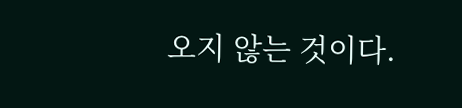오지 않는 것이다.